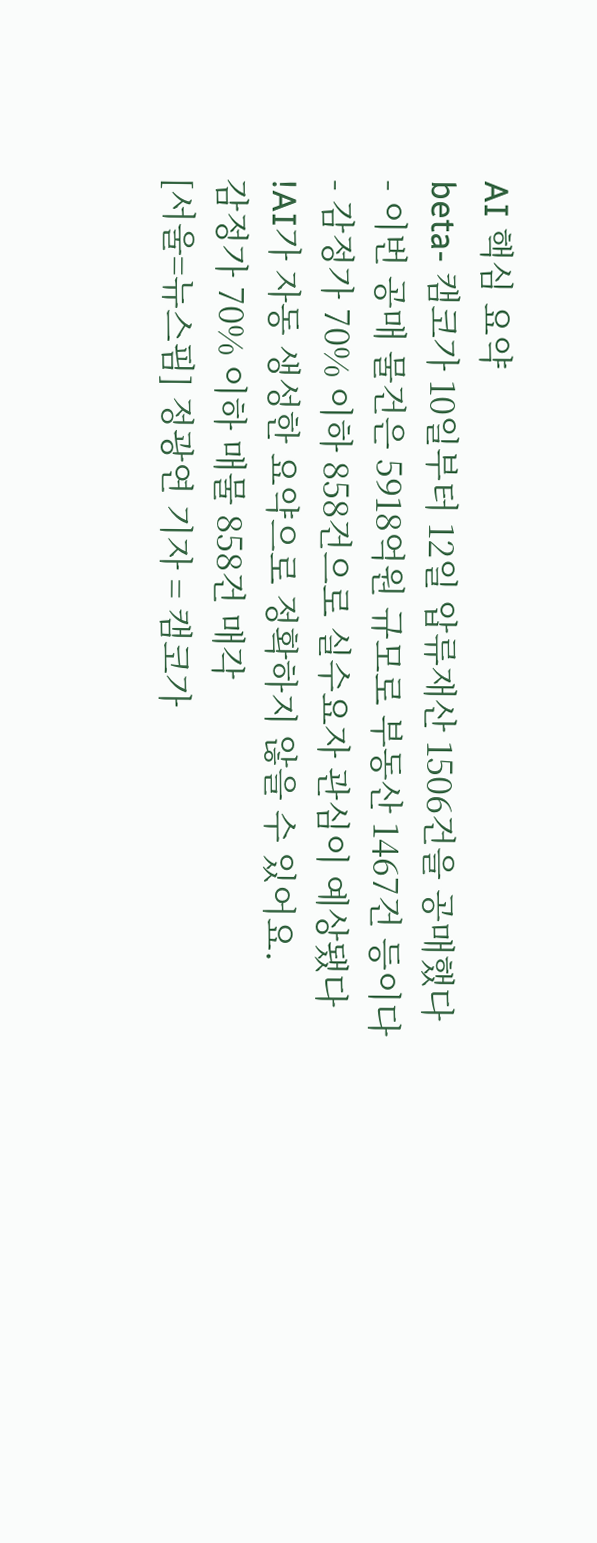AI 핵심 요약
beta- 캠코가 10일부터 12일 압류재산 1506건을 공매했다
- 이번 공매 물건은 5918억원 규모로 부동산 1467건 등이다
- 감정가 70% 이하 858건으로 실수요자 관심이 예상됐다
!AI가 자동 생성한 요약으로 정확하지 않을 수 있어요.
감정가 70% 이하 매물 858건 매각
[서울=뉴스핌] 정광연 기자 = 캠코가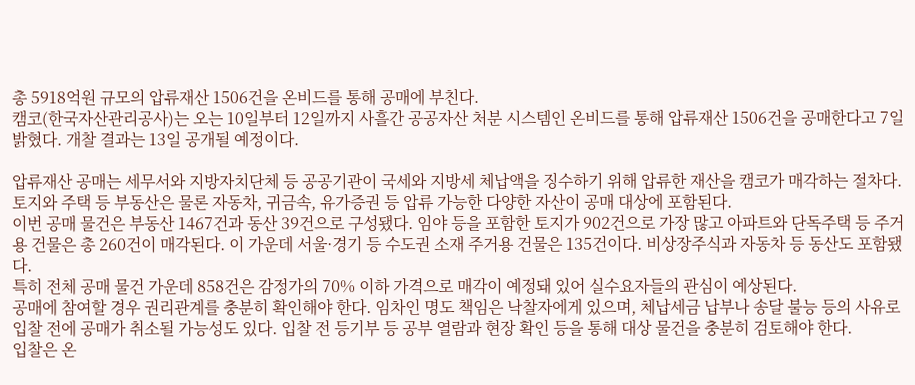총 5918억원 규모의 압류재산 1506건을 온비드를 통해 공매에 부친다.
캠코(한국자산관리공사)는 오는 10일부터 12일까지 사흘간 공공자산 처분 시스템인 온비드를 통해 압류재산 1506건을 공매한다고 7일 밝혔다. 개찰 결과는 13일 공개될 예정이다.

압류재산 공매는 세무서와 지방자치단체 등 공공기관이 국세와 지방세 체납액을 징수하기 위해 압류한 재산을 캠코가 매각하는 절차다. 토지와 주택 등 부동산은 물론 자동차, 귀금속, 유가증권 등 압류 가능한 다양한 자산이 공매 대상에 포함된다.
이번 공매 물건은 부동산 1467건과 동산 39건으로 구성됐다. 임야 등을 포함한 토지가 902건으로 가장 많고 아파트와 단독주택 등 주거용 건물은 총 260건이 매각된다. 이 가운데 서울·경기 등 수도권 소재 주거용 건물은 135건이다. 비상장주식과 자동차 등 동산도 포함됐다.
특히 전체 공매 물건 가운데 858건은 감정가의 70% 이하 가격으로 매각이 예정돼 있어 실수요자들의 관심이 예상된다.
공매에 참여할 경우 권리관계를 충분히 확인해야 한다. 임차인 명도 책임은 낙찰자에게 있으며, 체납세금 납부나 송달 불능 등의 사유로 입찰 전에 공매가 취소될 가능성도 있다. 입찰 전 등기부 등 공부 열람과 현장 확인 등을 통해 대상 물건을 충분히 검토해야 한다.
입찰은 온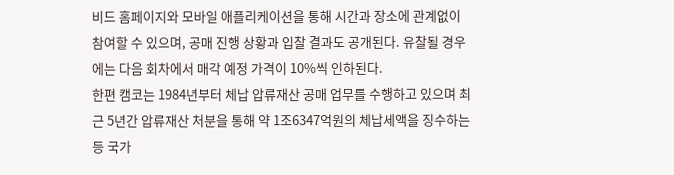비드 홈페이지와 모바일 애플리케이션을 통해 시간과 장소에 관계없이 참여할 수 있으며, 공매 진행 상황과 입찰 결과도 공개된다. 유찰될 경우에는 다음 회차에서 매각 예정 가격이 10%씩 인하된다.
한편 캠코는 1984년부터 체납 압류재산 공매 업무를 수행하고 있으며 최근 5년간 압류재산 처분을 통해 약 1조6347억원의 체납세액을 징수하는 등 국가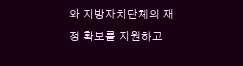와 지방자치단체의 재정 확보를 지원하고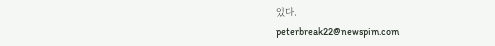있다.
peterbreak22@newspim.com